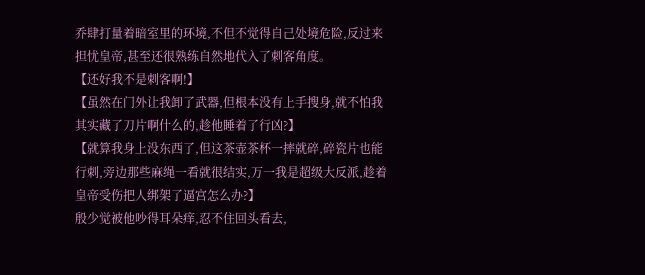乔肆打量着暗室里的环境,不但不觉得自己处境危险,反过来担忧皇帝,甚至还很熟练自然地代入了刺客角度。
【还好我不是刺客啊!】
【虽然在门外让我卸了武器,但根本没有上手搜身,就不怕我其实藏了刀片啊什么的,趁他睡着了行凶?】
【就算我身上没东西了,但这茶壶茶杯一摔就碎,碎瓷片也能行刺,旁边那些麻绳一看就很结实,万一我是超级大反派,趁着皇帝受伤把人绑架了逼宫怎么办?】
殷少觉被他吵得耳朵痒,忍不住回头看去,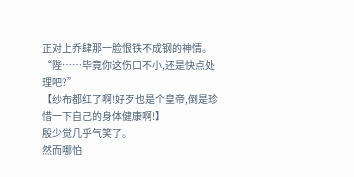正对上乔肆那一脸恨铁不成钢的神情。
“陛……毕竟你这伤口不小,还是快点处理吧?”
【纱布都红了啊!好歹也是个皇帝,倒是珍惜一下自己的身体健康啊!】
殷少觉几乎气笑了。
然而哪怕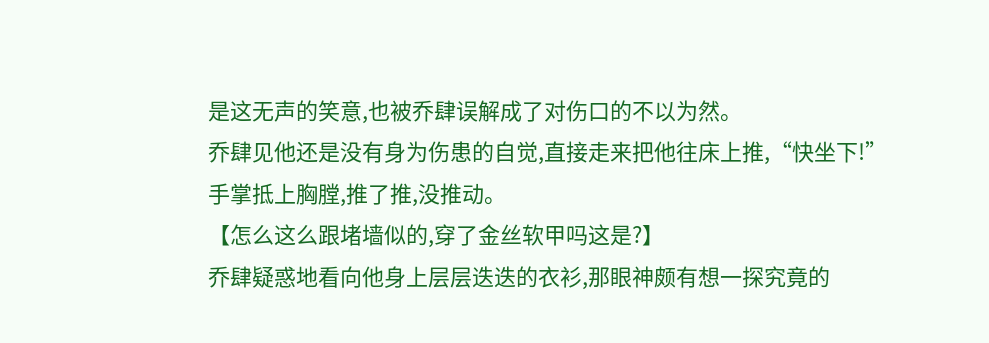是这无声的笑意,也被乔肆误解成了对伤口的不以为然。
乔肆见他还是没有身为伤患的自觉,直接走来把他往床上推,“快坐下!”
手掌抵上胸膛,推了推,没推动。
【怎么这么跟堵墙似的,穿了金丝软甲吗这是?】
乔肆疑惑地看向他身上层层迭迭的衣衫,那眼神颇有想一探究竟的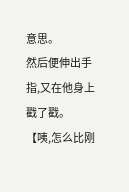意思。
然后便伸出手指,又在他身上戳了戳。
【咦,怎么比刚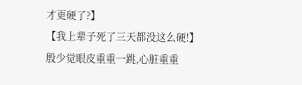才更硬了?】
【我上辈子死了三天都没这么硬!】
殷少觉眼皮重重一跳,心脏重重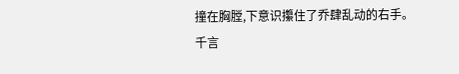撞在胸膛,下意识攥住了乔肆乱动的右手。
千言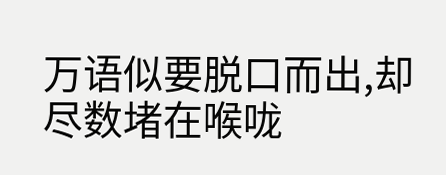万语似要脱口而出,却尽数堵在喉咙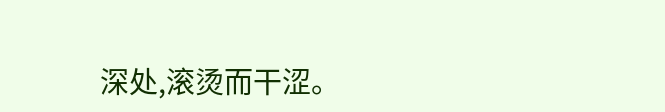深处,滚烫而干涩。